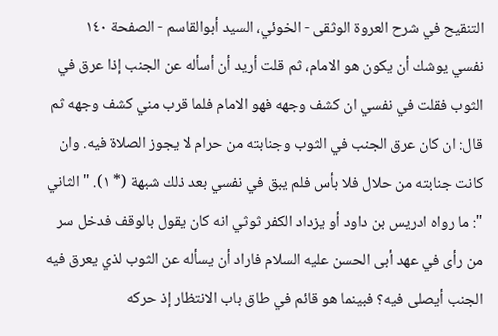التنقيح في شرح العروة الوثقى - الخوئي، السيد أبوالقاسم - الصفحة ١٤٠
نفسي يوشك أن يكون هو الامام، ثم قلت أريد أن أسأله عن الجنب إذا عرق في الثوب فقلت في نفسي ان كشف وجهه فهو الامام فلما قرب مني كشف وجهه ثم قال: ان كان عرق الجنب في الثوب وجنابته من حرام لا يجوز الصلاة فيه. وان كانت جنابته من حلال فلا بأس فلم يبق في نفسي بعد ذلك شبهة (* ١). " الثاني ": ما رواه ادريس بن داود أو يزداد الكفر ثوثي انه كان يقول بالوقف فدخل سر من رأى في عهد أبى الحسن عليه السلام فاراد أن يسأله عن الثوب لذي يعرق فيه الجنب أيصلى فيه؟ فبينما هو قائم في طاق باب الانتظار إذ حركه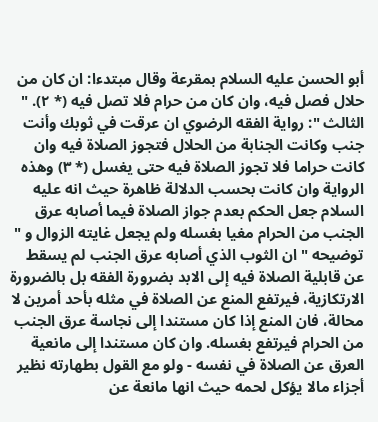أبو الحسن عليه السلام بمقرعة وقال مبتدءا: ان كان من حلال فصل فيه، وان كان من حرام فلا تصل فيه (* ٢). " الثالث ": رواية الفقه الرضوي ان عرقت في ثوبك وأنت جنب وكانت الجنابة من الحلال فتجوز الصلاة فيه وان كانت حراما فلا تجوز الصلاة فيه حتى يغسل (* ٣) وهذه الرواية وان كانت بحسب الدلالة ظاهرة حيث انه عليه السلام جعل الحكم بعدم جواز الصلاة فيما أصابه عرق الجنب من الحرام مغيا بغسله ولم يجعل غايته الزوال و " توضيحه " ان الثوب الذي أصابه عرق الجنب لم يسقط عن قابلية الصلاة فيه إلى الابد بضرورة الفقه بل بالضرورة الارتكازية، فيرتفع المنع عن الصلاة في مثله بأحد أمرين لا محالة، فان المنع إذا كان مستندا إلى نجاسة عرق الجنب من الحرام فيرتفع بغسله. وان كان مستندا إلى مانعية العرق عن الصلاة في نفسه - ولو مع القول بطهارته نظير أجزاء مالا يؤكل لحمه حيث انها مانعة عن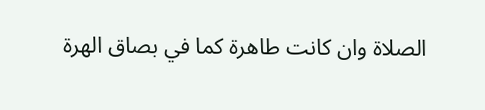الصلاة وان كانت طاهرة كما في بصاق الهرة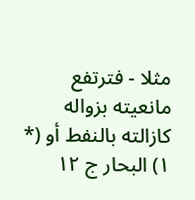مثلا - فترتفع مانعيته بزواله كازالته بالنفط أو (* ١) البحار ج ١٢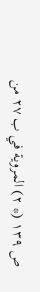ص ١٣٩ (* ٢) المروية في ب ٢٧ من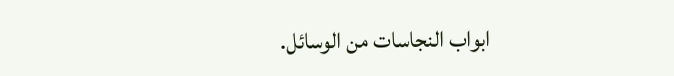ابواب النجاسات من الوسائل.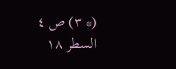(* ٣) ص ٤ السطر ١٨